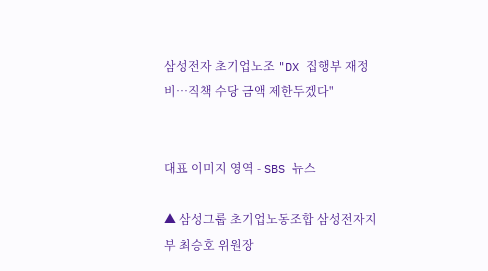삼성전자 초기업노조 "DX 집행부 재정비…직책 수당 금액 제한두겠다"


대표 이미지 영역 - SBS 뉴스

▲ 삼성그룹 초기업노동조합 삼성전자지부 최승호 위원장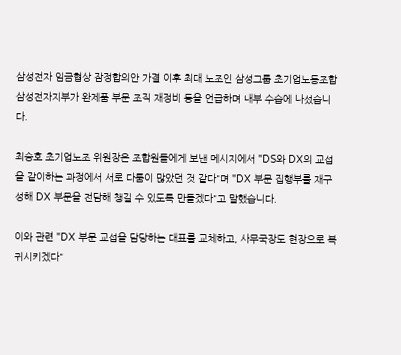삼성전자 임금협상 잠정합의안 가결 이후 최대 노조인 삼성그룹 초기업노동조합 삼성전자지부가 완제품 부문 조직 재정비 등을 언급하며 내부 수습에 나섰습니다.

최승호 초기업노조 위원장은 조합원들에게 보낸 메시지에서 "DS와 DX의 교섭을 같이하는 과정에서 서로 다툼이 많았던 것 같다"며 "DX 부문 집행부를 재구성해 DX 부문을 전담해 챙길 수 있도록 만들겠다"고 말했습니다.

이와 관련 "DX 부문 교섭을 담당하는 대표를 교체하고, 사무국장도 현장으로 복귀시키겠다"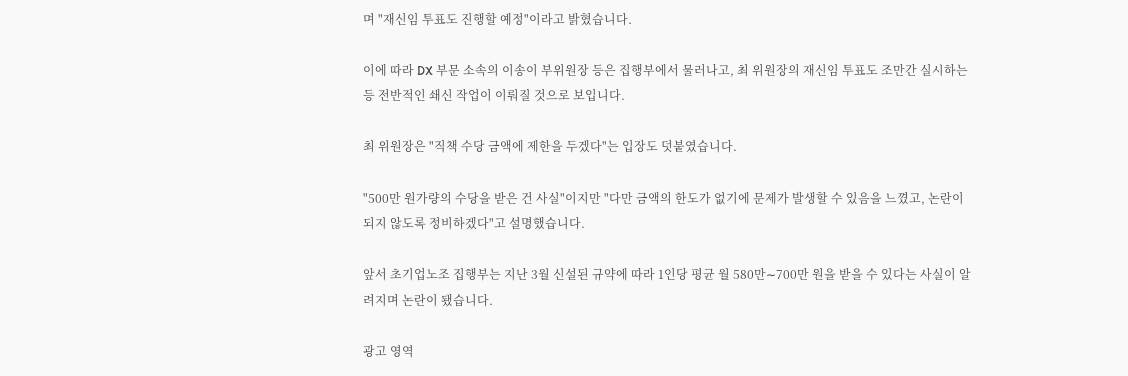며 "재신임 투표도 진행할 예정"이라고 밝혔습니다.

이에 따라 DX 부문 소속의 이송이 부위원장 등은 집행부에서 물러나고, 최 위원장의 재신임 투표도 조만간 실시하는 등 전반적인 쇄신 작업이 이뤄질 것으로 보입니다.

최 위원장은 "직책 수당 금액에 제한을 두겠다"는 입장도 덧붙였습니다.

"500만 원가량의 수당을 받은 건 사실"이지만 "다만 금액의 한도가 없기에 문제가 발생할 수 있음을 느꼈고, 논란이 되지 않도록 정비하겠다"고 설명했습니다.

앞서 초기업노조 집행부는 지난 3월 신설된 규약에 따라 1인당 평균 월 580만∼700만 원을 받을 수 있다는 사실이 알려지며 논란이 됐습니다.

광고 영역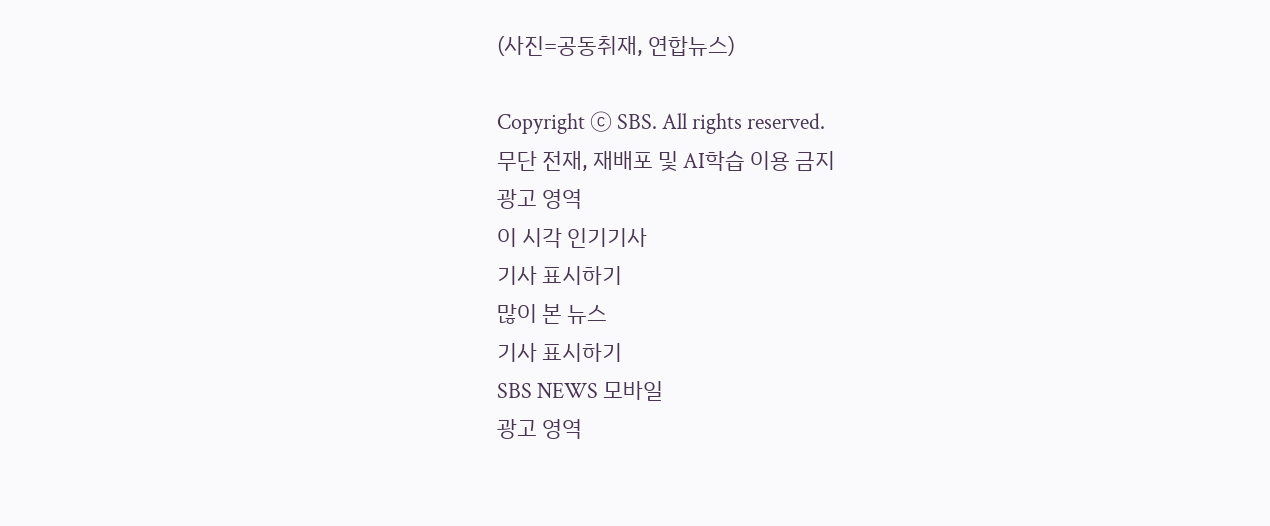(사진=공동취재, 연합뉴스)

Copyright Ⓒ SBS. All rights reserved.
무단 전재, 재배포 및 AI학습 이용 금지
광고 영역
이 시각 인기기사
기사 표시하기
많이 본 뉴스
기사 표시하기
SBS NEWS 모바일
광고 영역